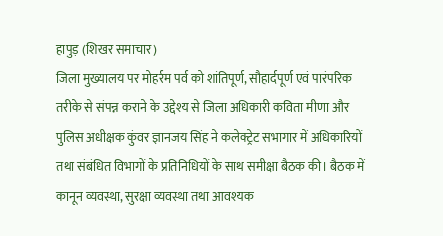हापुड़ (शिखर समाचार)
जिला मुख्यालय पर मोहर्रम पर्व को शांतिपूर्ण, सौहार्दपूर्ण एवं पारंपरिक तरीके से संपन्न कराने के उद्देश्य से जिला अधिकारी कविता मीणा और पुलिस अधीक्षक कुंवर ज्ञानजय सिंह ने कलेक्ट्रेट सभागार में अधिकारियों तथा संबंधित विभागों के प्रतिनिधियों के साथ समीक्षा बैठक की। बैठक में कानून व्यवस्था, सुरक्षा व्यवस्था तथा आवश्यक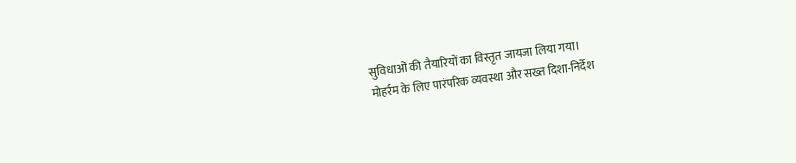सुविधाओं की तैयारियों का विस्तृत जायजा लिया गया।
मोहर्रम के लिए पारंपरिक व्यवस्था और सख्त दिशा-निर्देश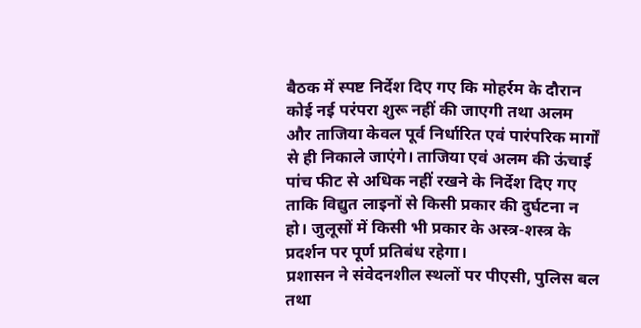बैठक में स्पष्ट निर्देश दिए गए कि मोहर्रम के दौरान कोई नई परंपरा शुरू नहीं की जाएगी तथा अलम और ताजिया केवल पूर्व निर्धारित एवं पारंपरिक मार्गों से ही निकाले जाएंगे। ताजिया एवं अलम की ऊंचाई पांच फीट से अधिक नहीं रखने के निर्देश दिए गए ताकि विद्युत लाइनों से किसी प्रकार की दुर्घटना न हो। जुलूसों में किसी भी प्रकार के अस्त्र-शस्त्र के प्रदर्शन पर पूर्ण प्रतिबंध रहेगा।
प्रशासन ने संवेदनशील स्थलों पर पीएसी, पुलिस बल तथा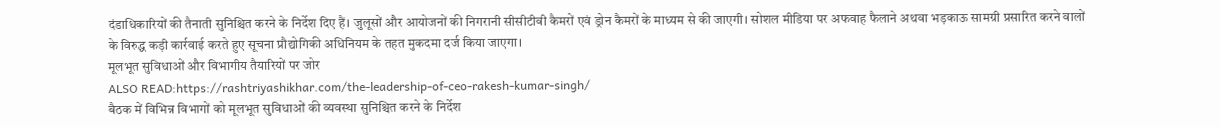दंडाधिकारियों की तैनाती सुनिश्चित करने के निर्देश दिए हैं। जुलूसों और आयोजनों की निगरानी सीसीटीवी कैमरों एवं ड्रोन कैमरों के माध्यम से की जाएगी। सोशल मीडिया पर अफवाह फैलाने अथवा भड़काऊ सामग्री प्रसारित करने वालों के विरुद्ध कड़ी कार्रवाई करते हुए सूचना प्रौद्योगिकी अधिनियम के तहत मुकदमा दर्ज किया जाएगा।
मूलभूत सुविधाओं और विभागीय तैयारियों पर जोर
ALSO READ:https://rashtriyashikhar.com/the-leadership-of-ceo-rakesh-kumar-singh/
बैठक में विभिन्न विभागों को मूलभूत सुविधाओं की व्यवस्था सुनिश्चित करने के निर्देश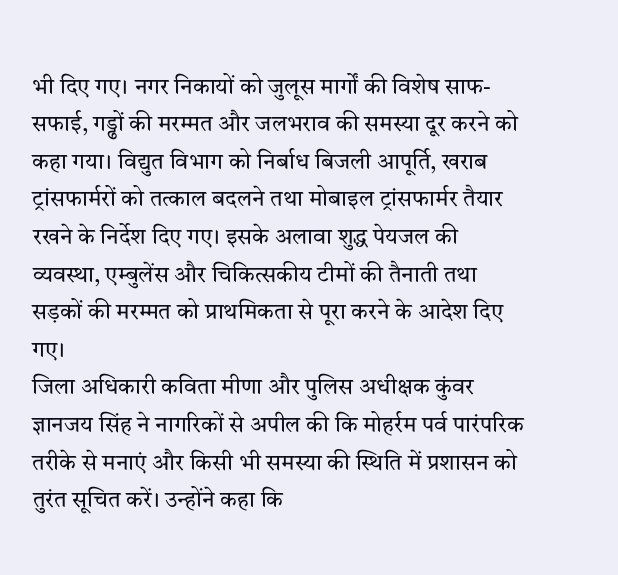भी दिए गए। नगर निकायों को जुलूस मार्गों की विशेष साफ-सफाई, गड्ढों की मरम्मत और जलभराव की समस्या दूर करने को कहा गया। विद्युत विभाग को निर्बाध बिजली आपूर्ति, खराब ट्रांसफार्मरों को तत्काल बदलने तथा मोबाइल ट्रांसफार्मर तैयार रखने के निर्देश दिए गए। इसके अलावा शुद्ध पेयजल की व्यवस्था, एम्बुलेंस और चिकित्सकीय टीमों की तैनाती तथा सड़कों की मरम्मत को प्राथमिकता से पूरा करने के आदेश दिए गए।
जिला अधिकारी कविता मीणा और पुलिस अधीक्षक कुंवर ज्ञानजय सिंह ने नागरिकों से अपील की कि मोहर्रम पर्व पारंपरिक तरीके से मनाएं और किसी भी समस्या की स्थिति में प्रशासन को तुरंत सूचित करें। उन्होंने कहा कि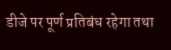डीजे पर पूर्ण प्रतिबंध रहेगा तथा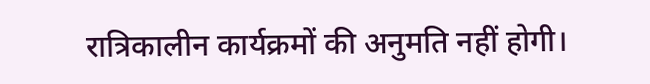रात्रिकालीन कार्यक्रमों की अनुमति नहीं होगी।